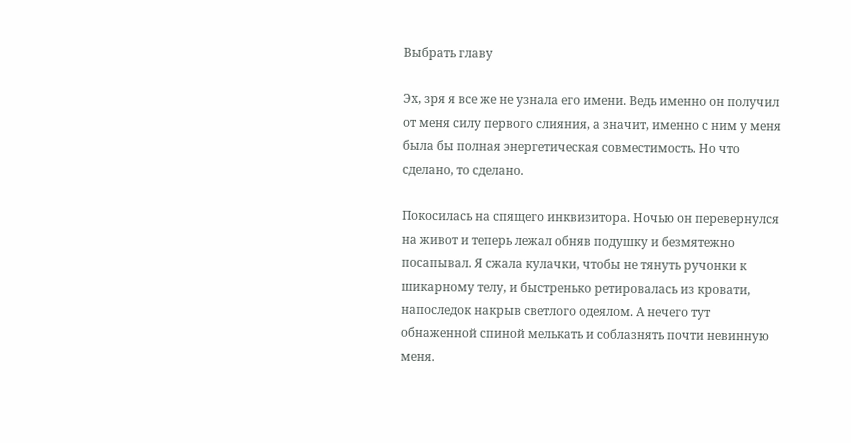Выбрать главу

Эх, зря я все же не узнала его имени. Ведь именно он получил от меня силу первого слияния, а значит, именно с ним у меня была бы полная энергетическая совместимость. Но что сделано, то сделано.

Покосилась на спящего инквизитора. Ночью он перевернулся на живот и теперь лежал обняв подушку и безмятежно посапывал. Я сжала кулачки, чтобы не тянуть ручонки к шикарному телу, и быстренько ретировалась из кровати, напоследок накрыв светлого одеялом. А нечего тут обнаженной спиной мелькать и соблазнять почти невинную меня.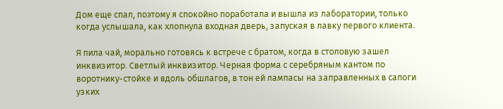Дом еще спал, поэтому я спокойно поработала и вышла из лаборатории, только когда услышала, как хлопнула входная дверь, запуская в лавку первого клиента.

Я пила чай, морально готовясь к встрече с братом, когда в столовую зашел инквизитор. Светлый инквизитор. Черная форма с серебряным кантом по воротнику-стойке и вдоль обшлагов, в тон ей лампасы на заправленных в сапоги узких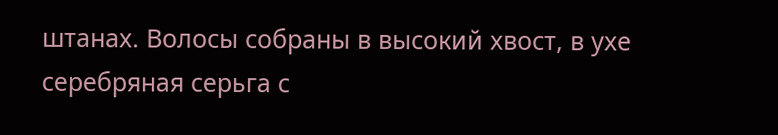штанах. Волосы собраны в высокий хвост, в ухе серебряная серьга с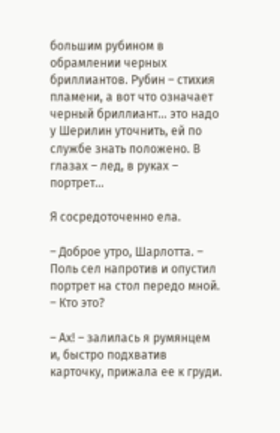большим рубином в обрамлении черных бриллиантов. Рубин – стихия пламени, а вот что означает черный бриллиант… это надо у Шерилин уточнить, ей по службе знать положено. В глазах – лед, в руках – портрет…

Я сосредоточенно ела.

– Доброе утро, Шарлотта. – Поль сел напротив и опустил портрет на стол передо мной. – Кто это?

– Ах! – залилась я румянцем и, быстро подхватив карточку, прижала ее к груди.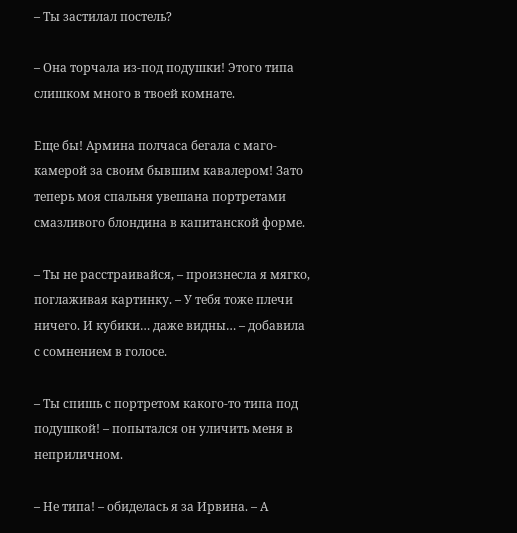– Ты застилал постель?

– Она торчала из-под подушки! Этого типа слишком много в твоей комнате.

Еще бы! Армина полчаса бегала с маго-камерой за своим бывшим кавалером! Зато теперь моя спальня увешана портретами смазливого блондина в капитанской форме.

– Ты не расстраивайся, – произнесла я мягко, поглаживая картинку. – У тебя тоже плечи ничего. И кубики… даже видны… – добавила с сомнением в голосе.

– Ты спишь с портретом какого-то типа под подушкой! – попытался он уличить меня в неприличном.

– Не типа! – обиделась я за Ирвина. – А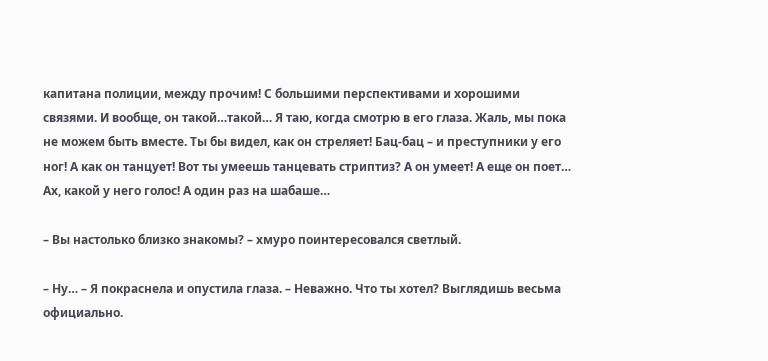капитана полиции, между прочим! С большими перспективами и хорошими связями. И вообще, он такой…такой… Я таю, когда смотрю в его глаза. Жаль, мы пока не можем быть вместе. Ты бы видел, как он стреляет! Бац-бац – и преступники у его ног! А как он танцует! Вот ты умеешь танцевать стриптиз? А он умеет! А еще он поет… Ах, какой у него голос! А один раз на шабаше…

– Вы настолько близко знакомы? – хмуро поинтересовался светлый.

– Ну… – Я покраснела и опустила глаза. – Неважно. Что ты хотел? Выглядишь весьма официально.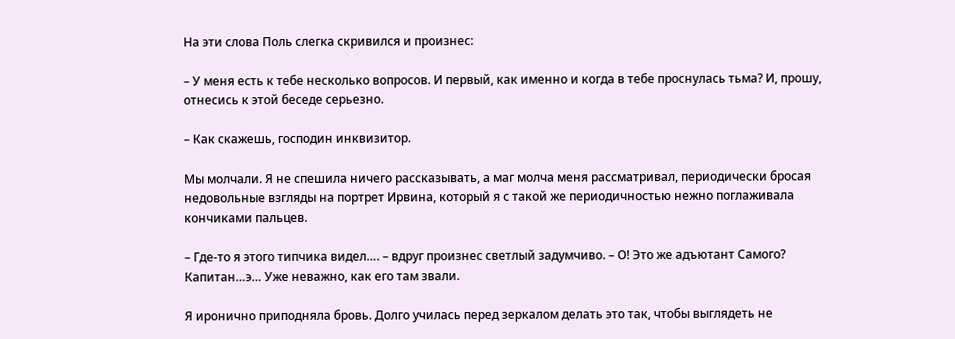На эти слова Поль слегка скривился и произнес:

– У меня есть к тебе несколько вопросов. И первый, как именно и когда в тебе проснулась тьма? И, прошу, отнесись к этой беседе серьезно.

– Как скажешь, господин инквизитор.

Мы молчали. Я не спешила ничего рассказывать, а маг молча меня рассматривал, периодически бросая недовольные взгляды на портрет Ирвина, который я с такой же периодичностью нежно поглаживала кончиками пальцев.

– Где-то я этого типчика видел…. – вдруг произнес светлый задумчиво. – О! Это же адъютант Самого? Капитан…э… Уже неважно, как его там звали.

Я иронично приподняла бровь. Долго училась перед зеркалом делать это так, чтобы выглядеть не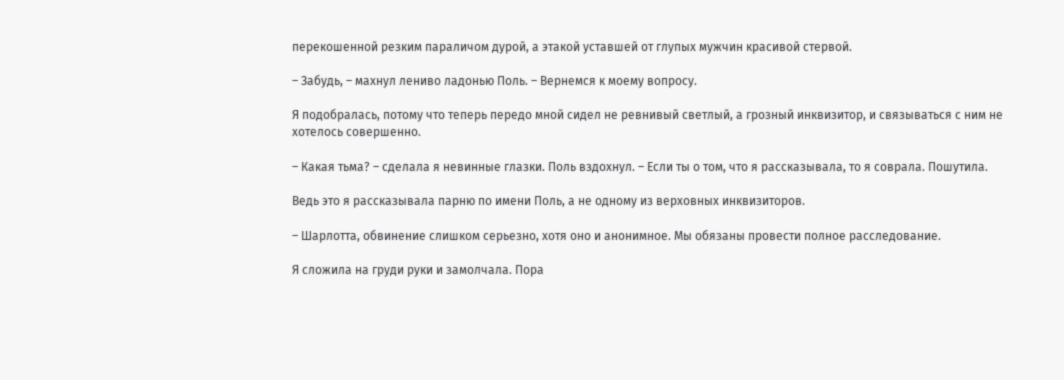перекошенной резким параличом дурой, а этакой уставшей от глупых мужчин красивой стервой.

– Забудь, – махнул лениво ладонью Поль. – Вернемся к моему вопросу.

Я подобралась, потому что теперь передо мной сидел не ревнивый светлый, а грозный инквизитор, и связываться с ним не хотелось совершенно.

– Какая тьма? – сделала я невинные глазки. Поль вздохнул. – Если ты о том, что я рассказывала, то я соврала. Пошутила.

Ведь это я рассказывала парню по имени Поль, а не одному из верховных инквизиторов.

– Шарлотта, обвинение слишком серьезно, хотя оно и анонимное. Мы обязаны провести полное расследование.

Я сложила на груди руки и замолчала. Пора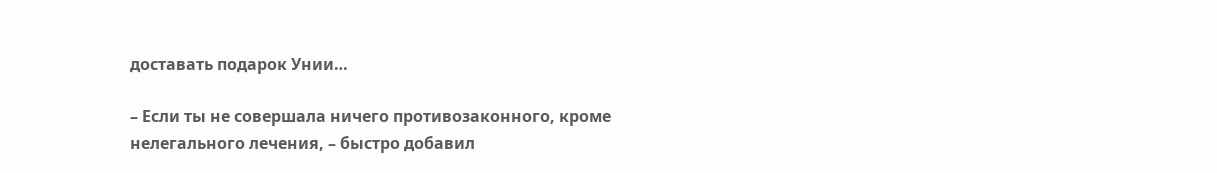доставать подарок Унии…

– Если ты не совершала ничего противозаконного, кроме нелегального лечения, – быстро добавил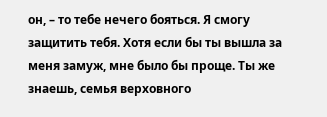он, – то тебе нечего бояться. Я смогу защитить тебя. Хотя если бы ты вышла за меня замуж, мне было бы проще. Ты же знаешь, семья верховного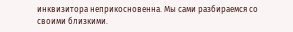инквизитора неприкосновенна. Мы сами разбираемся со своими близкими.